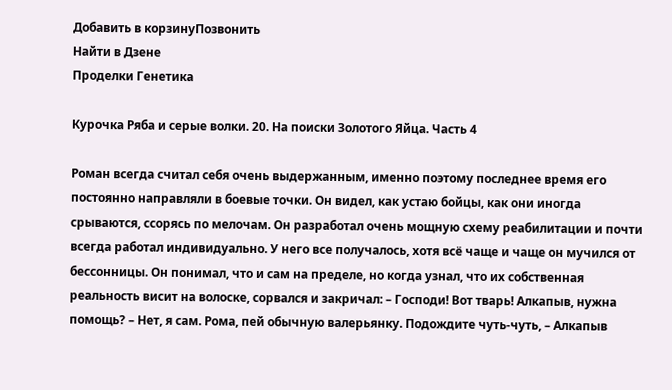Добавить в корзинуПозвонить
Найти в Дзене
Проделки Генетика

Курочка Ряба и серые волки. 20. На поиски Золотого Яйца. Часть 4

Роман всегда считал себя очень выдержанным, именно поэтому последнее время его постоянно направляли в боевые точки. Он видел, как устаю бойцы, как они иногда срываются, ссорясь по мелочам. Он разработал очень мощную схему реабилитации и почти всегда работал индивидуально. У него все получалось, хотя всё чаще и чаще он мучился от бессонницы. Он понимал, что и сам на пределе, но когда узнал, что их собственная реальность висит на волоске, сорвался и закричал: – Господи! Вот тварь! Алкапыв, нужна помощь? – Нет, я сам. Рома, пей обычную валерьянку. Подождите чуть-чуть, – Алкапыв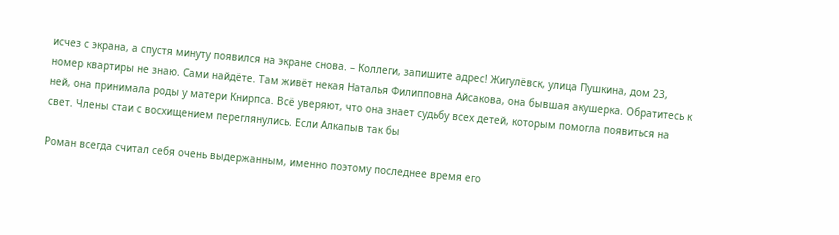исчез с экрана, а спустя минуту появился на экране снова. – Коллеги, запишите адрес! Жигулёвск, улица Пушкина, дом 23, номер квартиры не знаю. Сами найдёте. Там живёт некая Наталья Филипповна Айсакова, она бывшая акушерка. Обратитесь к ней, она принимала роды у матери Книрпса. Всё уверяют, что она знает судьбу всех детей, которым помогла появиться на свет. Члены стаи с восхищением переглянулись. Если Алкапыв так бы

Роман всегда считал себя очень выдержанным, именно поэтому последнее время его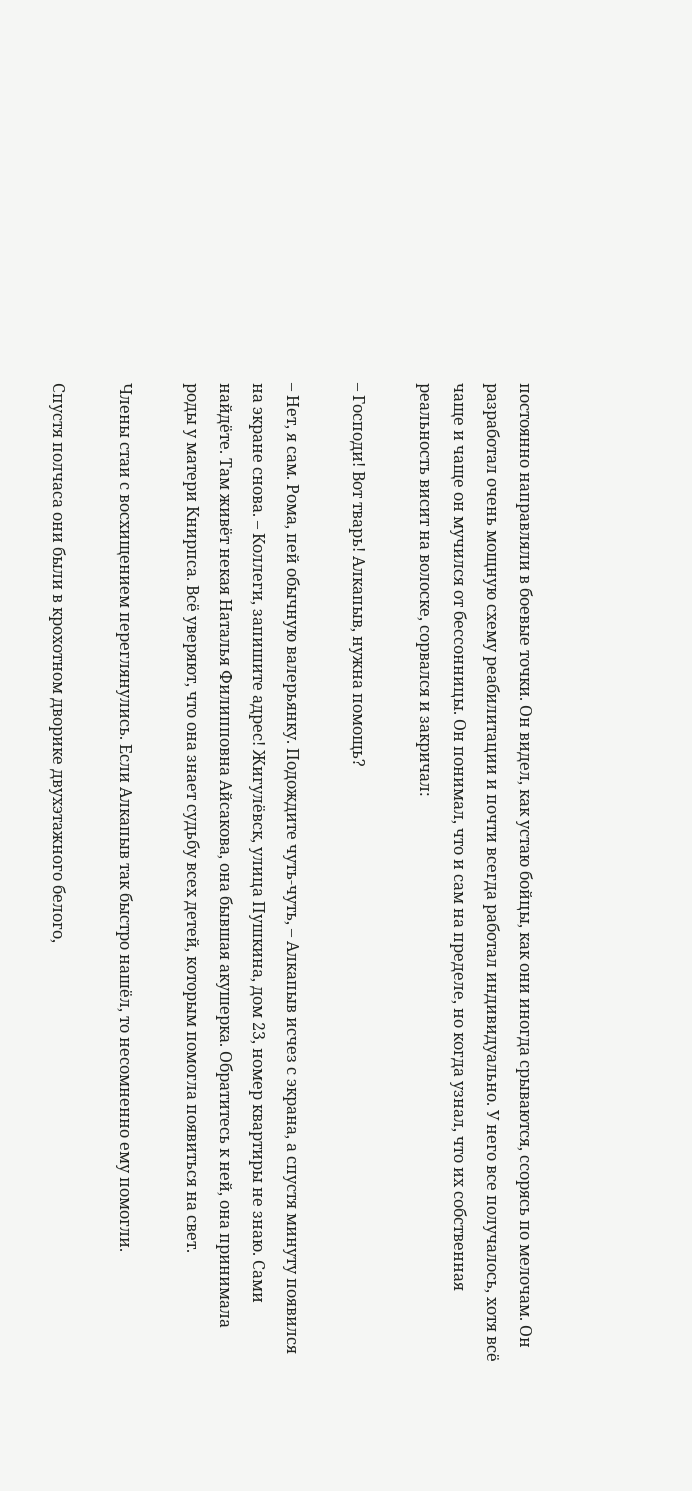постоянно направляли в боевые точки. Он видел, как устаю бойцы, как они иногда срываются, ссорясь по мелочам. Он разработал очень мощную схему реабилитации и почти всегда работал индивидуально. У него все получалось, хотя всё чаще и чаще он мучился от бессонницы. Он понимал, что и сам на пределе, но когда узнал, что их собственная реальность висит на волоске, сорвался и закричал:

– Господи! Вот тварь! Алкапыв, нужна помощь?

– Нет, я сам. Рома, пей обычную валерьянку. Подождите чуть-чуть, – Алкапыв исчез с экрана, а спустя минуту появился на экране снова. – Коллеги, запишите адрес! Жигулёвск, улица Пушкина, дом 23, номер квартиры не знаю. Сами найдёте. Там живёт некая Наталья Филипповна Айсакова, она бывшая акушерка. Обратитесь к ней, она принимала роды у матери Книрпса. Всё уверяют, что она знает судьбу всех детей, которым помогла появиться на свет.

Члены стаи с восхищением переглянулись. Если Алкапыв так быстро нашёл, то несомненно ему помогли.

Спустя полчаса они были в крохотном дворике двухэтажного белого,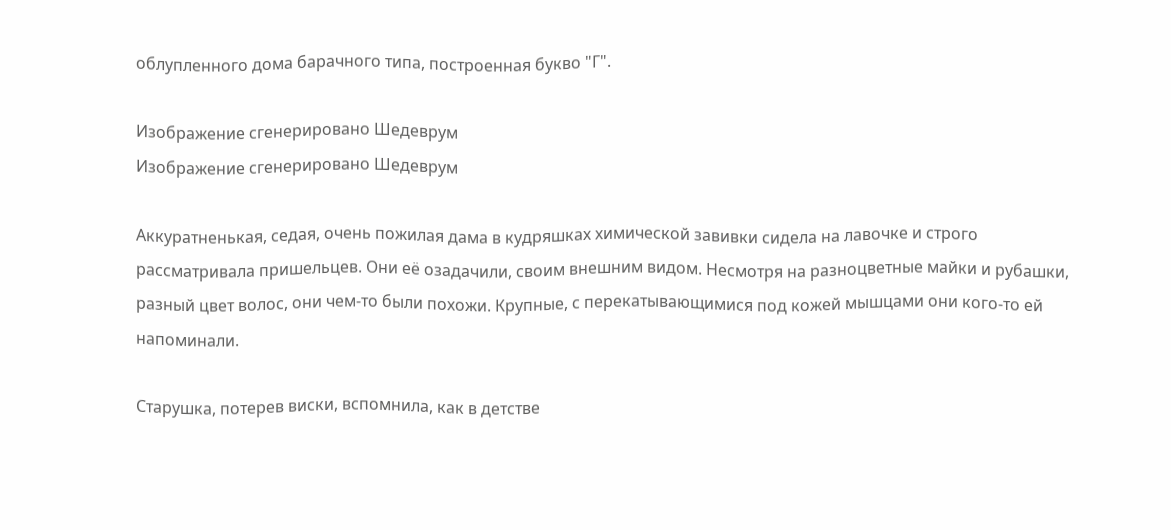облупленного дома барачного типа, построенная букво "Г".

Изображение сгенерировано Шедеврум
Изображение сгенерировано Шедеврум

Аккуратненькая, седая, очень пожилая дама в кудряшках химической завивки сидела на лавочке и строго рассматривала пришельцев. Они её озадачили, своим внешним видом. Несмотря на разноцветные майки и рубашки, разный цвет волос, они чем-то были похожи. Крупные, с перекатывающимися под кожей мышцами они кого-то ей напоминали.

Старушка, потерев виски, вспомнила, как в детстве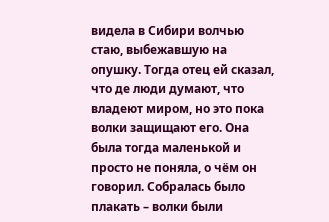видела в Сибири волчью стаю, выбежавшую на опушку. Тогда отец ей сказал, что де люди думают, что владеют миром, но это пока волки защищают его. Она была тогда маленькой и просто не поняла, о чём он говорил. Собралась было плакать – волки были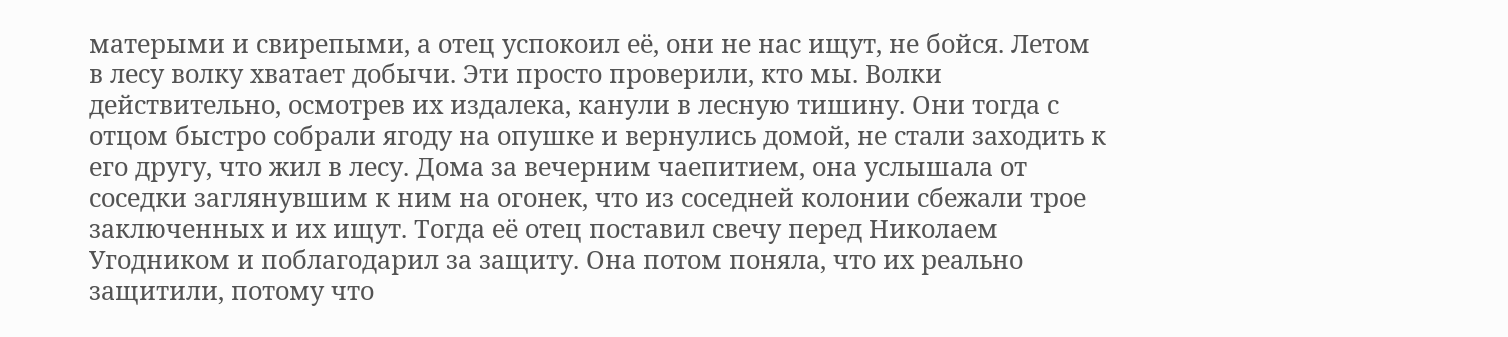матерыми и свирепыми, а отец успокоил её, они не нас ищут, не бойся. Летом в лесу волку хватает добычи. Эти просто проверили, кто мы. Волки действительно, осмотрев их издалека, канули в лесную тишину. Они тогда с отцом быстро собрали ягоду на опушке и вернулись домой, не стали заходить к его другу, что жил в лесу. Дома за вечерним чаепитием, она услышала от соседки заглянувшим к ним на огонек, что из соседней колонии сбежали трое заключенных и их ищут. Тогда её отец поставил свечу перед Николаем Угодником и поблагодарил за защиту. Она потом поняла, что их реально защитили, потому что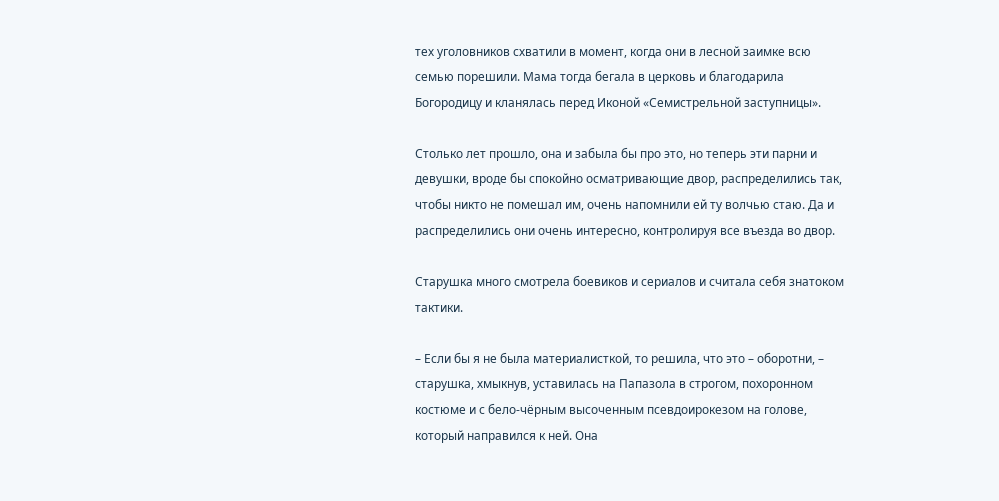тех уголовников схватили в момент, когда они в лесной заимке всю семью порешили. Мама тогда бегала в церковь и благодарила Богородицу и кланялась перед Иконой «Семистрельной заступницы».

Столько лет прошло, она и забыла бы про это, но теперь эти парни и девушки, вроде бы спокойно осматривающие двор, распределились так, чтобы никто не помешал им, очень напомнили ей ту волчью стаю. Да и распределились они очень интересно, контролируя все въезда во двор.

Старушка много смотрела боевиков и сериалов и считала себя знатоком тактики.

– Если бы я не была материалисткой, то решила, что это – оборотни, – старушка, хмыкнув, уставилась на Папазола в строгом, похоронном костюме и с бело-чёрным высоченным псевдоирокезом на голове, который направился к ней. Она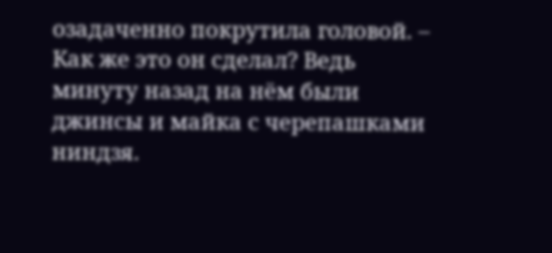озадаченно покрутила головой. – Как же это он сделал? Ведь минуту назад на нём были джинсы и майка с черепашками ниндзя.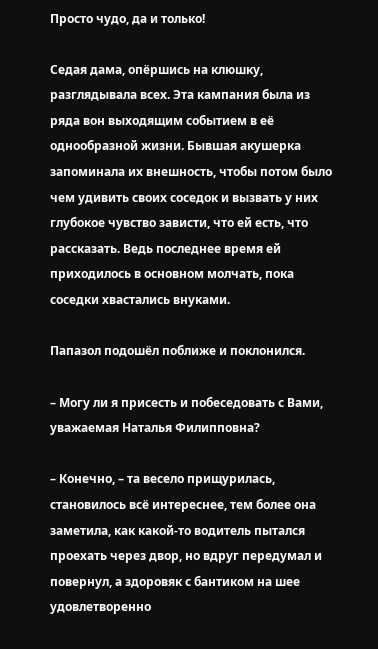Просто чудо, да и только!

Седая дама, опёршись на клюшку, разглядывала всех. Эта кампания была из ряда вон выходящим событием в её однообразной жизни. Бывшая акушерка запоминала их внешность, чтобы потом было чем удивить своих соседок и вызвать у них глубокое чувство зависти, что ей есть, что рассказать. Ведь последнее время ей приходилось в основном молчать, пока соседки хвастались внуками.

Папазол подошёл поближе и поклонился.

– Могу ли я присесть и побеседовать с Вами, уважаемая Наталья Филипповна?

– Конечно, – та весело прищурилась, становилось всё интереснее, тем более она заметила, как какой-то водитель пытался проехать через двор, но вдруг передумал и повернул, а здоровяк с бантиком на шее удовлетворенно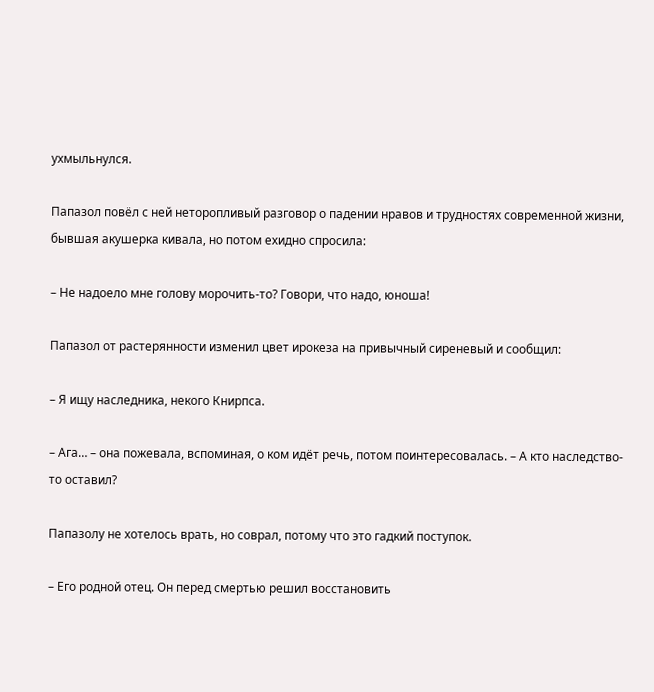ухмыльнулся.

Папазол повёл с ней неторопливый разговор о падении нравов и трудностях современной жизни, бывшая акушерка кивала, но потом ехидно спросила:

– Не надоело мне голову морочить-то? Говори, что надо, юноша!

Папазол от растерянности изменил цвет ирокеза на привычный сиреневый и сообщил:

– Я ищу наследника, некого Книрпса.

– Ага… – она пожевала, вспоминая, о ком идёт речь, потом поинтересовалась. – А кто наследство-то оставил?

Папазолу не хотелось врать, но соврал, потому что это гадкий поступок.

– Его родной отец. Он перед смертью решил восстановить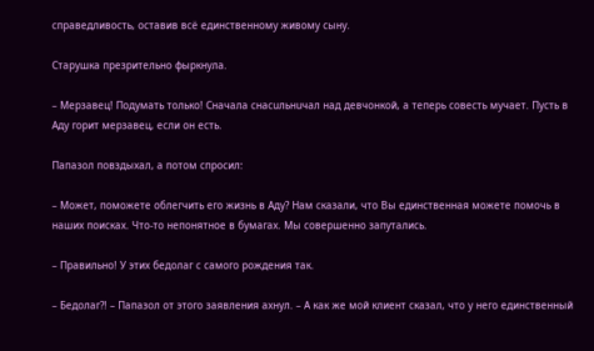справедливость, оставив всё единственному живому сыну.

Старушка презрительно фыркнула.

– Мерзавец! Подумать только! Сначала снaсuльнuчaл над девчонкой, а теперь совесть мучает. Пусть в Аду горит мерзавец, если он есть.

Папазол повздыхал, а потом спросил:

– Может, поможете облегчить его жизнь в Аду? Нам сказали, что Вы единственная можете помочь в наших поисках. Что-то непонятное в бумагах. Мы совершенно запутались.

– Правильно! У этих бедолаг с самого рождения так.

– Бедолаг?! – Папазол от этого заявления ахнул. – А как же мой клиент сказал, что у него единственный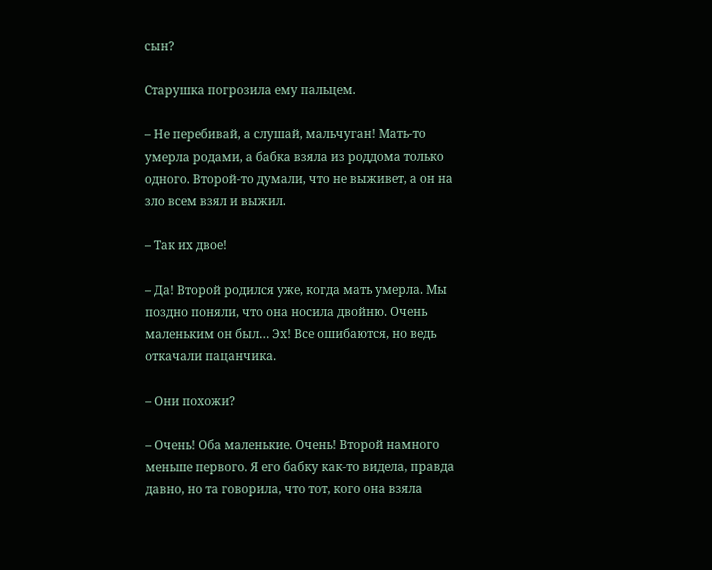сын?

Старушка погрозила ему пальцем.

– Не перебивай, а слушай, мальчуган! Мать-то умерла родами, а бабка взяла из роддома только одного. Второй-то думали, что не выживет, а он на зло всем взял и выжил.

– Так их двое!

– Да! Второй родился уже, когда мать умерла. Мы поздно поняли, что она носила двойню. Очень маленьким он был… Эх! Все ошибаются, но ведь откачали пацанчика.

– Они похожи?

– Очень! Оба маленькие. Очень! Второй намного меньше первого. Я его бабку как-то видела, правда давно, но та говорила, что тот, кого она взяла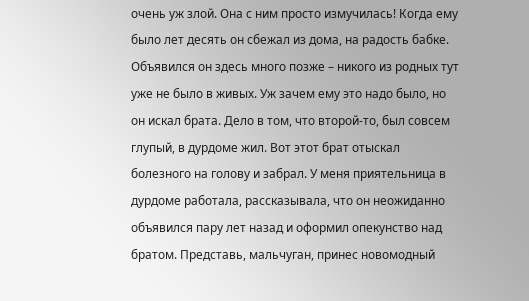очень уж злой. Она с ним просто измучилась! Когда ему было лет десять он сбежал из дома, на радость бабке. Объявился он здесь много позже – никого из родных тут уже не было в живых. Уж зачем ему это надо было, но он искал брата. Дело в том, что второй-то, был совсем глупый, в дурдоме жил. Вот этот брат отыскал болезного на голову и забрал. У меня приятельница в дурдоме работала, рассказывала, что он неожиданно объявился пару лет назад и оформил опекунство над братом. Представь, мальчуган, принес новомодный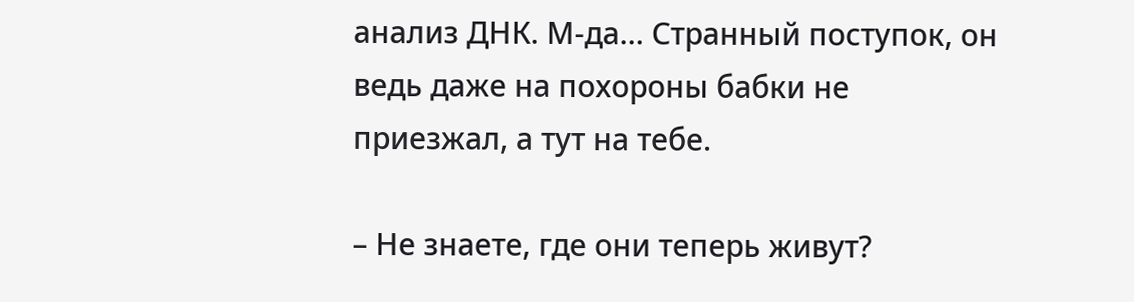анализ ДНК. М-да… Странный поступок, он ведь даже на похороны бабки не приезжал, а тут на тебе.

– Не знаете, где они теперь живут?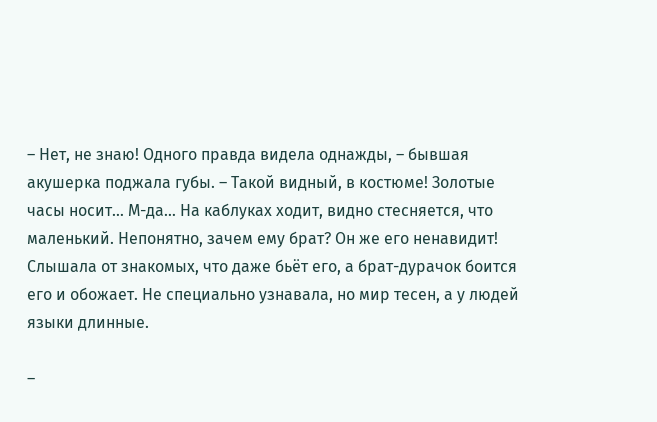– Нет, не знаю! Одного правда видела однажды, – бывшая акушерка поджала губы. – Такой видный, в костюме! Золотые часы носит… М-да… На каблуках ходит, видно стесняется, что маленький. Непонятно, зачем ему брат? Он же его ненавидит! Слышала от знакомых, что даже бьёт его, а брат-дурачок боится его и обожает. Не специально узнавала, но мир тесен, а у людей языки длинные.

–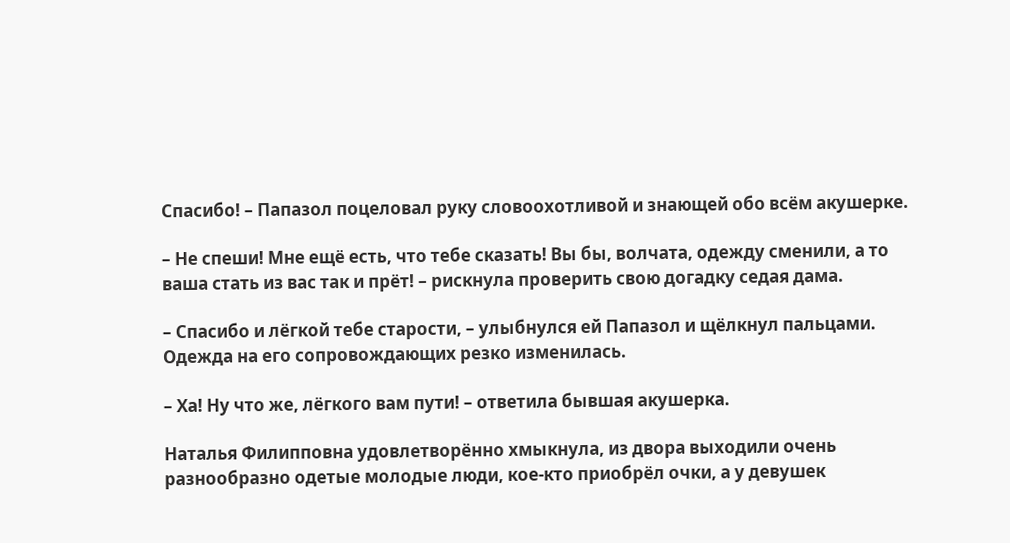Спасибо! – Папазол поцеловал руку словоохотливой и знающей обо всём акушерке.

– Не спеши! Мне ещё есть, что тебе сказать! Вы бы, волчата, одежду сменили, а то ваша стать из вас так и прёт! – рискнула проверить свою догадку седая дама.

– Спасибо и лёгкой тебе старости, – улыбнулся ей Папазол и щёлкнул пальцами. Одежда на его сопровождающих резко изменилась.

– Ха! Ну что же, лёгкого вам пути! – ответила бывшая акушерка.

Наталья Филипповна удовлетворённо хмыкнула, из двора выходили очень разнообразно одетые молодые люди, кое-кто приобрёл очки, а у девушек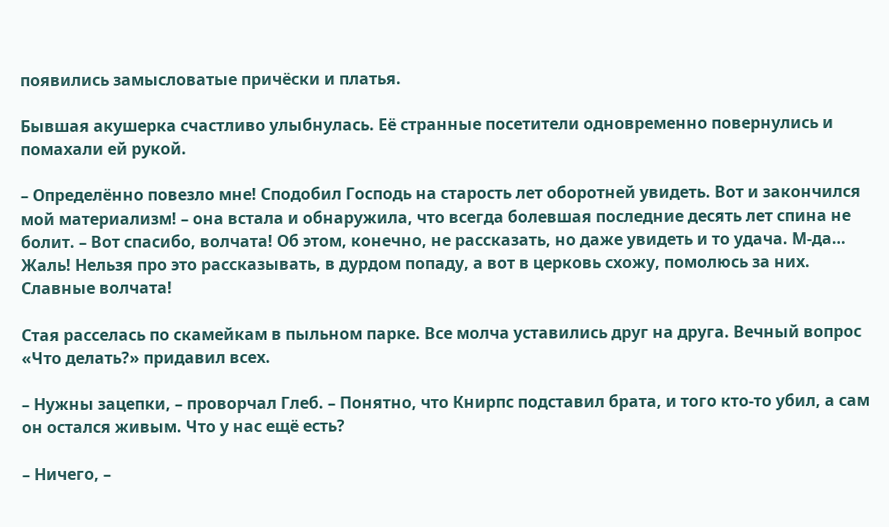появились замысловатые причёски и платья.

Бывшая акушерка счастливо улыбнулась. Её странные посетители одновременно повернулись и помахали ей рукой.

– Определённо повезло мне! Сподобил Господь на старость лет оборотней увидеть. Вот и закончился мой материализм! – она встала и обнаружила, что всегда болевшая последние десять лет спина не болит. – Вот спасибо, волчата! Об этом, конечно, не рассказать, но даже увидеть и то удача. М-да… Жаль! Нельзя про это рассказывать, в дурдом попаду, а вот в церковь схожу, помолюсь за них. Славные волчата!

Стая расселась по скамейкам в пыльном парке. Все молча уставились друг на друга. Вечный вопрос «Что делать?» придавил всех.

– Нужны зацепки, – проворчал Глеб. – Понятно, что Книрпс подставил брата, и того кто-то убил, а сам он остался живым. Что у нас ещё есть?

– Ничего, –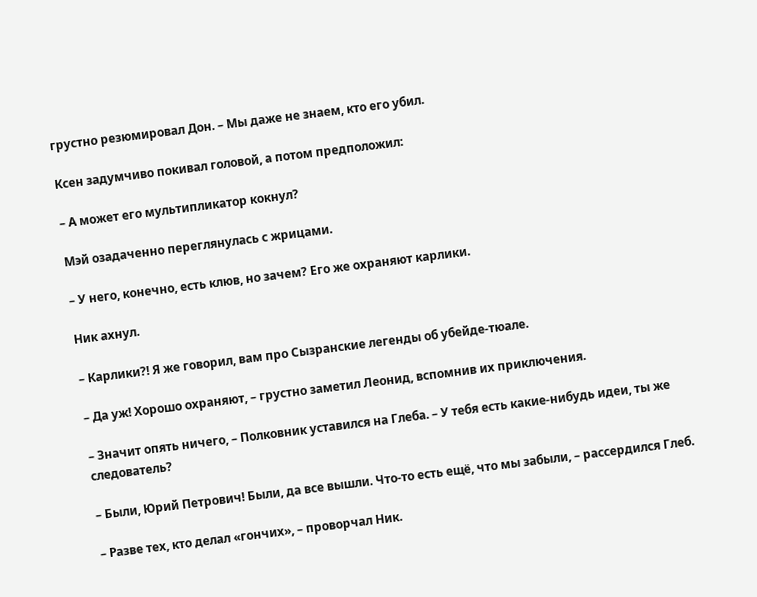грустно резюмировал Дон. – Мы даже не знаем, кто его убил.

Ксен задумчиво покивал головой, а потом предположил:

– А может его мультипликатор кокнул?

Мэй озадаченно переглянулась с жрицами.

– У него, конечно, есть клюв, но зачем? Его же охраняют карлики.

Ник ахнул.

– Карлики?! Я же говорил, вам про Сызранские легенды об убейде-тюале.

– Да уж! Хорошо охраняют, – грустно заметил Леонид, вспомнив их приключения.

– Значит опять ничего, – Полковник уставился на Глеба. – У тебя есть какие-нибудь идеи, ты же следователь?

– Были, Юрий Петрович! Были, да все вышли. Что-то есть ещё, что мы забыли, – рассердился Глеб.

– Разве тех, кто делал «гончих», – проворчал Ник.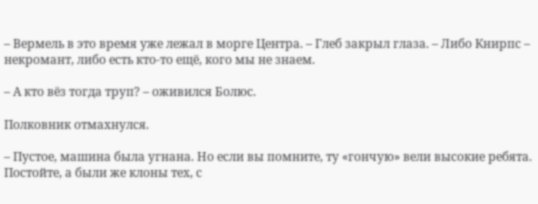– Вермель в это время уже лежал в морге Центра. – Глеб закрыл глаза. – Либо Книрпс – некромант, либо есть кто-то ещё, кого мы не знаем.

– А кто вёз тогда труп? – оживился Болюс.

Полковник отмахнулся.

– Пустое, машина была угнана. Но если вы помните, ту «гончую» вели высокие ребята. Постойте, а были же клоны тех, с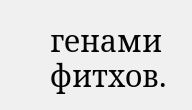генами фитхов.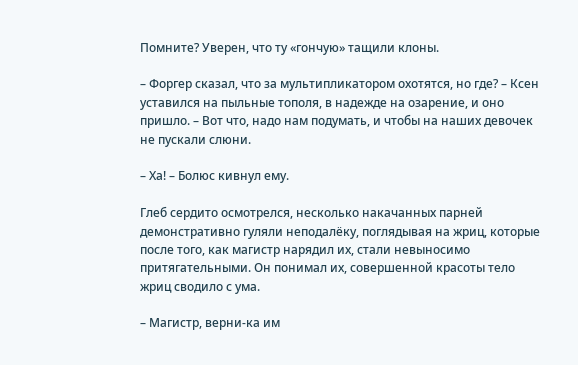Помните? Уверен, что ту «гончую» тащили клоны.

– Форгер сказал, что за мультипликатором охотятся, но где? – Ксен уставился на пыльные тополя, в надежде на озарение, и оно пришло. – Вот что, надо нам подумать, и чтобы на наших девочек не пускали слюни.

– Ха! – Болюс кивнул ему.

Глеб сердито осмотрелся, несколько накачанных парней демонстративно гуляли неподалёку, поглядывая на жриц, которые после того, как магистр нарядил их, стали невыносимо притягательными. Он понимал их, совершенной красоты тело жриц сводило с ума.

– Магистр, верни-ка им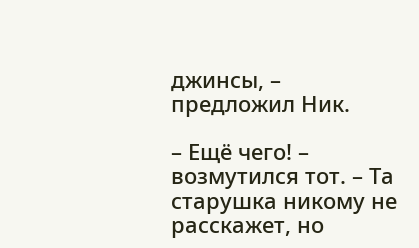джинсы, – предложил Ник.

– Ещё чего! – возмутился тот. – Та старушка никому не расскажет, но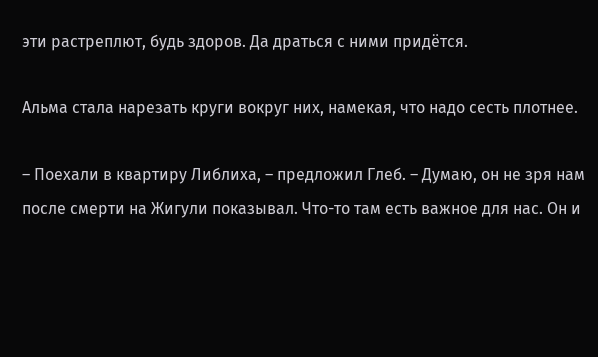эти растреплют, будь здоров. Да драться с ними придётся.

Альма стала нарезать круги вокруг них, намекая, что надо сесть плотнее.

– Поехали в квартиру Либлиха, – предложил Глеб. – Думаю, он не зря нам после смерти на Жигули показывал. Что-то там есть важное для нас. Он и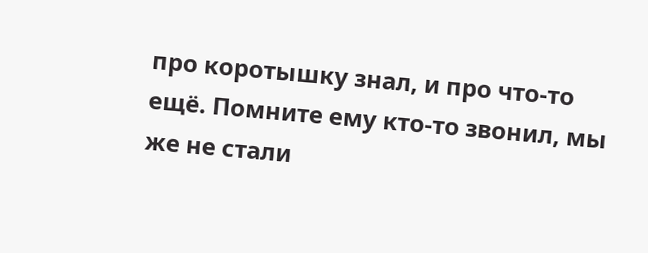про коротышку знал, и про что-то ещё. Помните ему кто-то звонил, мы же не стали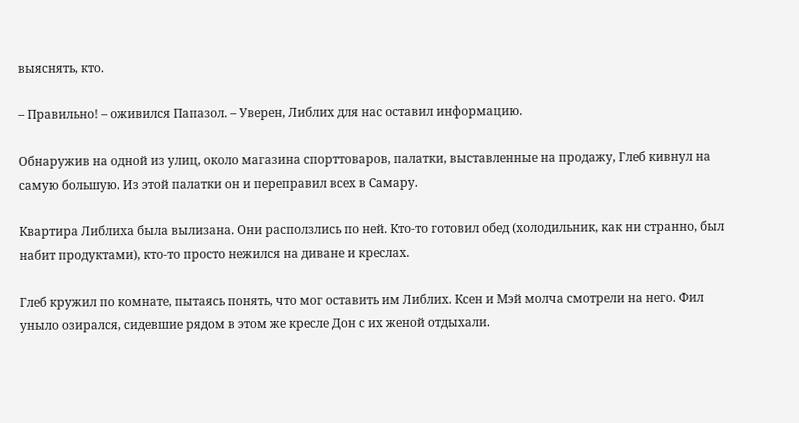выяснять, кто.

– Правильно! – оживился Папазол. – Уверен, Либлих для нас оставил информацию.

Обнаружив на одной из улиц, около магазина спорттоваров, палатки, выставленные на продажу, Глеб кивнул на самую большую. Из этой палатки он и переправил всех в Самару.

Квартира Либлиха была вылизана. Они расползлись по ней. Кто-то готовил обед (холодильник, как ни странно, был набит продуктами), кто-то просто нежился на диване и креслах.

Глеб кружил по комнате, пытаясь понять, что мог оставить им Либлих. Ксен и Мэй молча смотрели на него. Фил уныло озирался, сидевшие рядом в этом же кресле Дон с их женой отдыхали.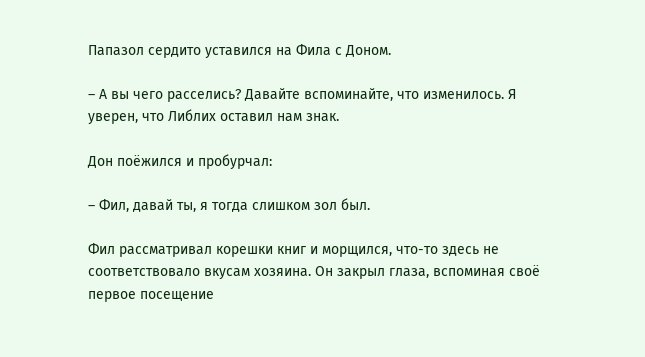Папазол сердито уставился на Фила с Доном.

– А вы чего расселись? Давайте вспоминайте, что изменилось. Я уверен, что Либлих оставил нам знак.

Дон поёжился и пробурчал:

– Фил, давай ты, я тогда слишком зол был.

Фил рассматривал корешки книг и морщился, что-то здесь не соответствовало вкусам хозяина. Он закрыл глаза, вспоминая своё первое посещение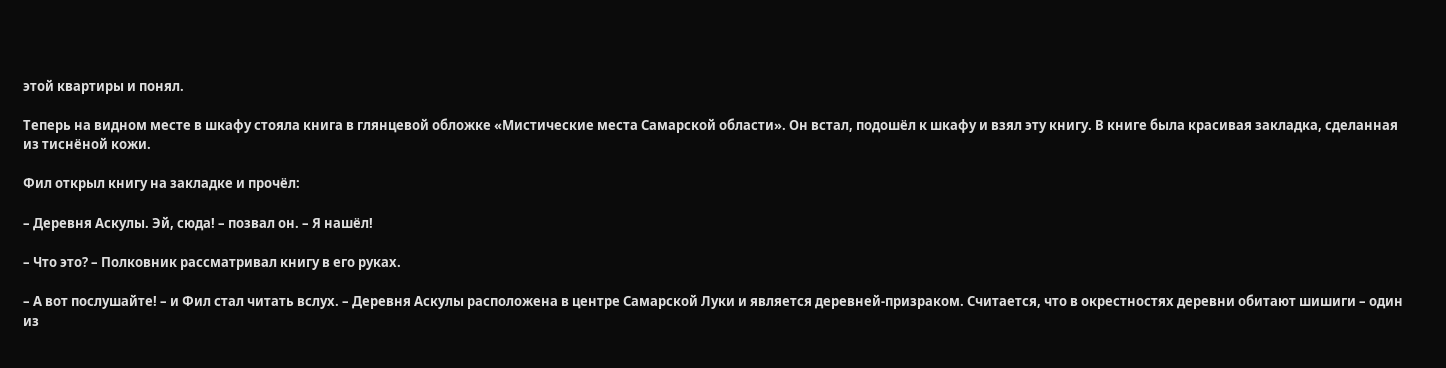этой квартиры и понял.

Теперь на видном месте в шкафу стояла книга в глянцевой обложке «Мистические места Самарской области». Он встал, подошёл к шкафу и взял эту книгу. В книге была красивая закладка, сделанная из тиснёной кожи.

Фил открыл книгу на закладке и прочёл:

– Деревня Аскулы. Эй, сюда! – позвал он. – Я нашёл!

– Что это? – Полковник рассматривал книгу в его руках.

– А вот послушайте! – и Фил стал читать вслух. – Деревня Аскулы расположена в центре Самарской Луки и является деревней-призраком. Считается, что в окрестностях деревни обитают шишиги – один из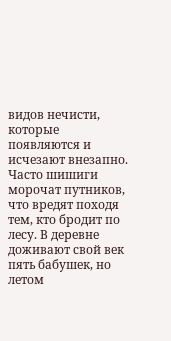видов нечисти, которые появляются и исчезают внезапно. Часто шишиги морочат путников, что вредят походя тем, кто бродит по лесу. В деревне доживают свой век пять бабушек, но летом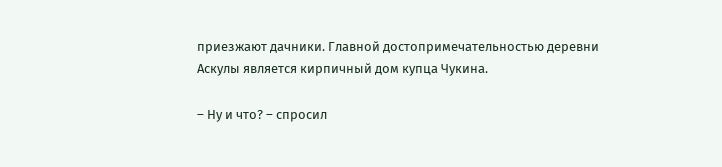приезжают дачники. Главной достопримечательностью деревни Аскулы является кирпичный дом купца Чукина.

– Ну и что? – спросил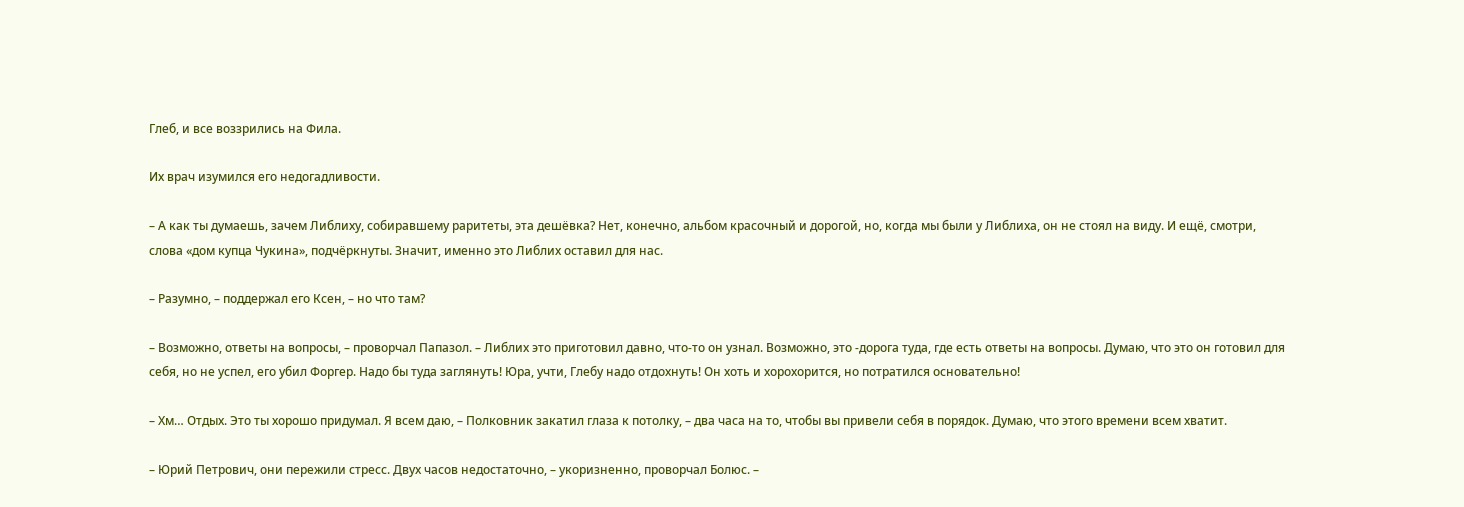Глеб, и все воззрились на Фила.

Их врач изумился его недогадливости.

– А как ты думаешь, зачем Либлиху, собиравшему раритеты, эта дешёвка? Нет, конечно, альбом красочный и дорогой, но, когда мы были у Либлиха, он не стоял на виду. И ещё, смотри, слова «дом купца Чукина», подчёркнуты. Значит, именно это Либлих оставил для нас.

– Разумно, – поддержал его Ксен, – но что там?

– Возможно, ответы на вопросы, – проворчал Папазол. – Либлих это приготовил давно, что-то он узнал. Возможно, это -дорога туда, где есть ответы на вопросы. Думаю, что это он готовил для себя, но не успел, его убил Форгер. Надо бы туда заглянуть! Юра, учти, Глебу надо отдохнуть! Он хоть и хорохорится, но потратился основательно!

– Хм… Отдых. Это ты хорошо придумал. Я всем даю, – Полковник закатил глаза к потолку, – два часа на то, чтобы вы привели себя в порядок. Думаю, что этого времени всем хватит.

– Юрий Петрович, они пережили стресс. Двух часов недостаточно, – укоризненно, проворчал Болюс. –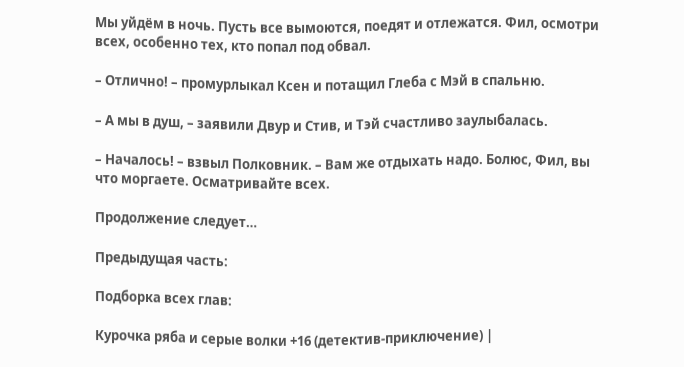Мы уйдём в ночь. Пусть все вымоются, поедят и отлежатся. Фил, осмотри всех, особенно тех, кто попал под обвал.

– Отлично! – промурлыкал Ксен и потащил Глеба с Мэй в спальню.

– А мы в душ, – заявили Двур и Стив, и Тэй счастливо заулыбалась.

– Началось! – взвыл Полковник. – Вам же отдыхать надо. Болюс, Фил, вы что моргаете. Осматривайте всех.

Продолжение следует…

Предыдущая часть:

Подборка всех глав:

Курочка ряба и серые волки +16 (детектив-приключение) |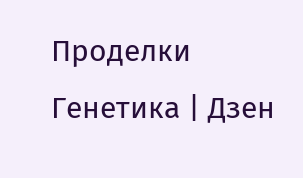Проделки Генетика | Дзен